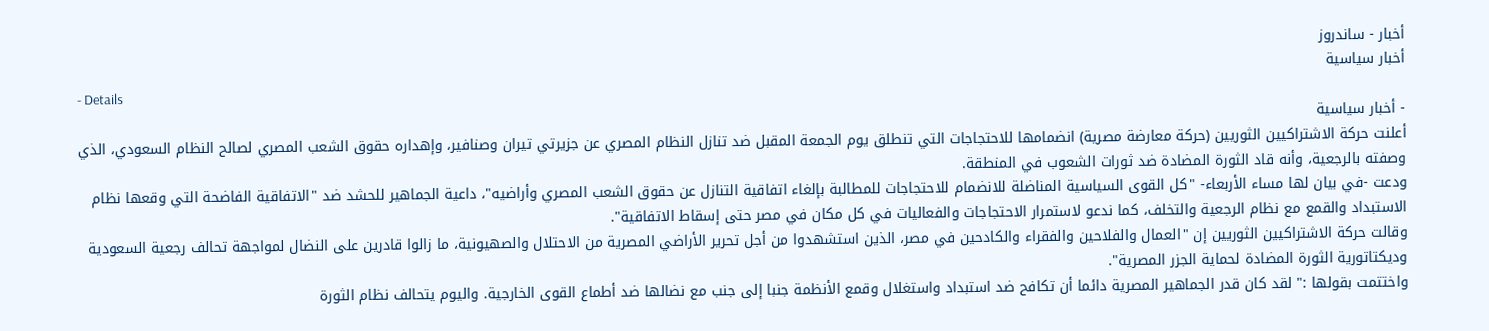أخبار - ساندروز
أخبار سياسية
- Details
- أخبار سياسية
أعلنت حركة الاشتراكيين الثوريين (حركة معارضة مصرية) انضمامها للاحتجاجات التي تنطلق يوم الجمعة المقبل ضد تنازل النظام المصري عن جزيرتي تيران وصنافير، وإهداره حقوق الشعب المصري لصالح النظام السعودي، الذي وصفته بالرجعية، وأنه قاد الثورة المضادة ضد ثورات الشعوب في المنطقة.
ودعت -في بيان لها مساء الأربعاء- "كل القوى السياسية المناضلة للانضمام للاحتجاجات للمطالبة بإلغاء اتفاقية التنازل عن حقوق الشعب المصري وأراضيه"، داعية الجماهير للحشد ضد "الاتفاقية الفاضحة التي وقعها نظام الاستبداد والقمع مع نظام الرجعية والتخلف، كما ندعو لاستمرار الاحتجاجات والفعاليات في كل مكان في مصر حتى إسقاط الاتفاقية".
وقالت حركة الاشتراكيين الثوريين إن "العمال والفلاحين والفقراء والكادحين في مصر، الذين استشهدوا من أجل تحرير الأراضي المصرية من الاحتلال والصهيونية، ما زالوا قادرين على النضال لمواجهة تحالف رجعية السعودية وديكتاتورية الثورة المضادة لحماية الجزر المصرية".
واختتمت بقولها :" لقد كان قدر الجماهير المصرية دائما أن تكافح ضد استبداد واستغلال وقمع الأنظمة جنبا إلى جنب مع نضالها ضد أطماع القوى الخارجية. واليوم يتحالف نظام الثورة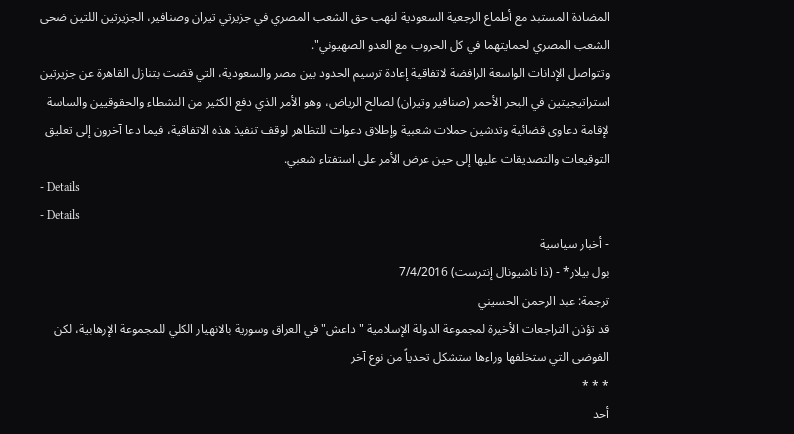المضادة المستبد مع أطماع الرجعية السعودية لنهب حق الشعب المصري في جزيرتي تيران وصنافير، الجزيرتين اللتين ضحى الشعب المصري لحمايتهما في كل الحروب مع العدو الصهيوني".
وتتواصل الإدانات الواسعة الرافضة لاتفاقية إعادة ترسيم الحدود بين مصر والسعودية، التي قضت بتنازل القاهرة عن جزيرتين استراتيجيتين في البحر الأحمر (صنافير وتيران) لصالح الرياض، وهو الأمر الذي دفع الكثير من النشطاء والحقوقيين والساسة لإقامة دعاوى قضائية وتدشين حملات شعبية وإطلاق دعوات للتظاهر لوقف تنفيذ هذه الاتفاقية، فيما دعا آخرون إلى تعليق التوقيعات والتصديقات عليها إلى حين عرض الأمر على استفتاء شعبي.
- Details
- Details
- أخبار سياسية
بول بيلار* - (ذا ناشيونال إنترست) 7/4/2016
ترجمة: عبد الرحمن الحسيني
قد تؤذن التراجعات الأخيرة لمجموعة الدولة الإسلامية "داعش" في العراق وسورية بالانهيار الكلي للمجموعة الإرهابية، لكن الفوضى التي ستخلفها وراءها ستشكل تحدياً من نوع آخر
* * *
أحد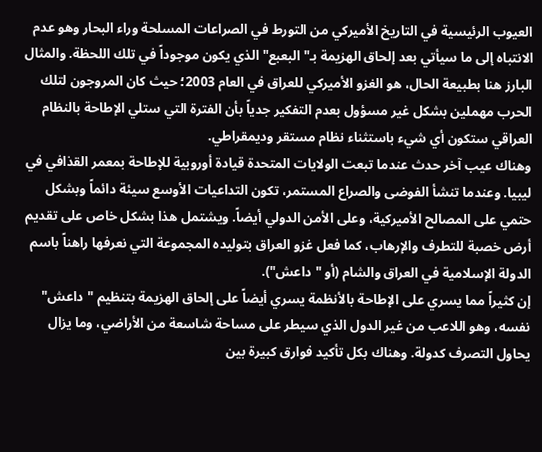العيوب الرئيسية في التاريخ الأميركي من التورط في الصراعات المسلحة وراء البحار وهو عدم الانتباه إلى ما سيأتي بعد إلحاق الهزيمة بـ"البعبع" الذي يكون موجوداً في تلك اللحظة. والمثال البارز هنا بطبيعة الحال، هو الغزو الأميركي للعراق في العام 2003؛ حيث كان المروجون لتلك الحرب مهملين بشكل غير مسؤول بعدم التفكير جدياً بأن الفترة التي ستلي الإطاحة بالنظام العراقي ستكون أي شيء باستثناء نظام مستقر وديمقراطي.
وهناك عيب آخر حدث عندما تبعت الولايات المتحدة قيادة أوروبية للإطاحة بمعمر القذافي في ليبيا. وعندما تنشأ الفوضى والصراع المستمر، تكون التداعيات الأوسع سيئة دائماً وبشكل حتمي على المصالح الأميركية، وعلى الأمن الدولي أيضاً. ويشتمل هذا بشكل خاص على تقديم أرض خصبة للتطرف والإرهاب، كما فعل غزو العراق بتوليده المجموعة التي نعرفها راهناً باسم الدولة الإسلامية في العراق والشام (أو "داعش").
إن كثيراً مما يسري على الإطاحة بالأنظمة يسري أيضاً على إلحاق الهزيمة بتنظيم "داعش" نفسه، وهو اللاعب من غير الدول الذي سيطر على مساحة شاسعة من الأراضي، وما يزال يحاول التصرف كدولة. وهناك بكل تأكيد فوارق كبيرة بين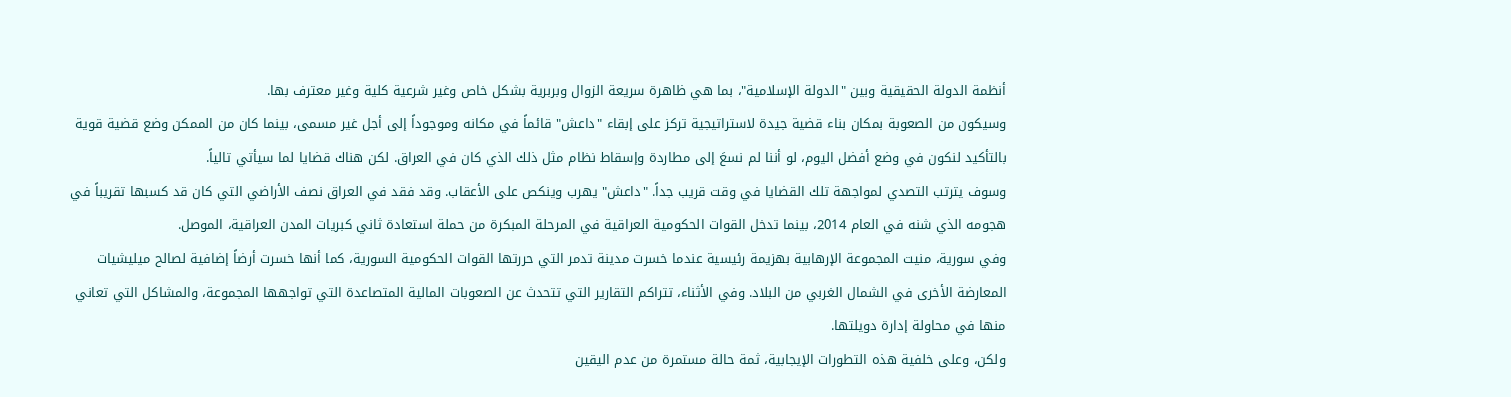أنظمة الدولة الحقيقية وبين "الدولة الإسلامية"، بما هي ظاهرة سريعة الزوال وبربرية بشكل خاص وغير شرعية كلية وغير معترف بها.
وسيكون من الصعوبة بمكان بناء قضية جيدة لاستراتيجية تركز على إبقاء "داعش" قائماً في مكانه وموجوداً إلى أجل غير مسمى، بينما كان من الممكن وضع قضية قوية بالتأكيد لنكون في وضع أفضل اليوم، لو أننا لم نسعَ إلى مطاردة وإسقاط نظام مثل ذلك الذي كان في العراق. لكن هناك قضايا لما سيأتي تالياً.
وسوف يترتب التصدي لمواجهة تلك القضايا في وقت قريب جداً. "داعش" يهرب وينكص على الأعقاب. وقد فقد في العراق نصف الأراضي التي كان قد كسبها تقريباً في هجومه الذي شنه في العام 2014، بينما تدخل القوات الحكومية العراقية في المرحلة المبكرة من حملة استعادة ثاني كبريات المدن العراقية، الموصل.
وفي سورية، منيت المجموعة الإرهابية بهزيمة رئيسية عندما خسرت مدينة تدمر التي حررتها القوات الحكومية السورية، كما أنها خسرت أرضاً إضافية لصالح ميليشيات المعارضة الأخرى في الشمال الغربي من البلاد. وفي الأثناء، تتراكم التقارير التي تتحدث عن الصعوبات المالية المتصاعدة التي تواجهها المجموعة، والمشاكل التي تعاني منها في محاولة إدارة دويلتها.
ولكن، وعلى خلفية هذه التطورات الإيجابية، ثمة حالة مستمرة من عدم اليقين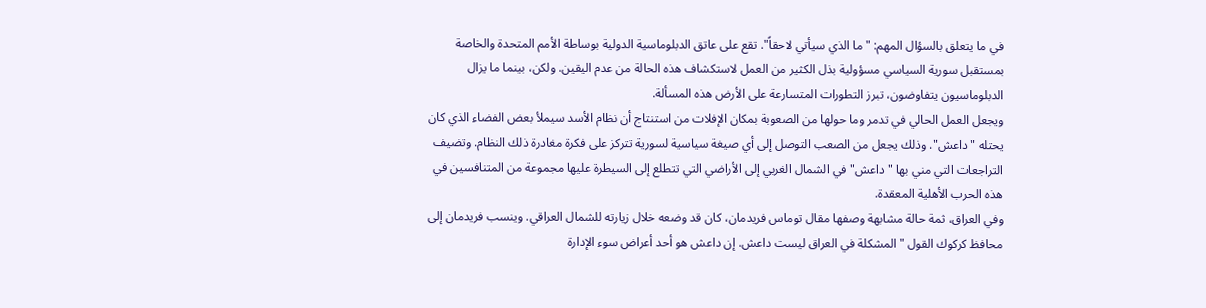في ما يتعلق بالسؤال المهم: "ما الذي سيأتي لاحقاً". تقع على عاتق الدبلوماسية الدولية بوساطة الأمم المتحدة والخاصة بمستقبل سورية السياسي مسؤولية بذل الكثير من العمل لاستكشاف هذه الحالة من عدم اليقين. ولكن، بينما ما يزال الدبلوماسيون يتفاوضون، تبرز التطورات المتسارعة على الأرض هذه المسألة.
ويجعل العمل الحالي في تدمر وما حولها من الصعوبة بمكان الإفلات من استنتاج أن نظام الأسد سيملأ بعض الفضاء الذي كان يحتله "داعش". وذلك يجعل من الصعب التوصل إلى أي صيغة سياسية لسورية تتركز على فكرة مغادرة ذلك النظام. وتضيف التراجعات التي مني بها "داعش" في الشمال الغربي إلى الأراضي التي تتطلع إلى السيطرة عليها مجموعة من المتنافسين في هذه الحرب الأهلية المعقدة.
وفي العراق، ثمة حالة مشابهة وصفها مقال توماس فريدمان، كان قد وضعه خلال زيارته للشمال العراقي. وينسب فريدمان إلى محافظ كركوك القول "المشكلة في العراق ليست داعش. إن داعش هو أحد أعراض سوء الإدارة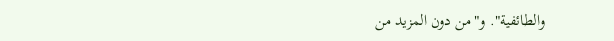والطائفية". و"من دون المزيد من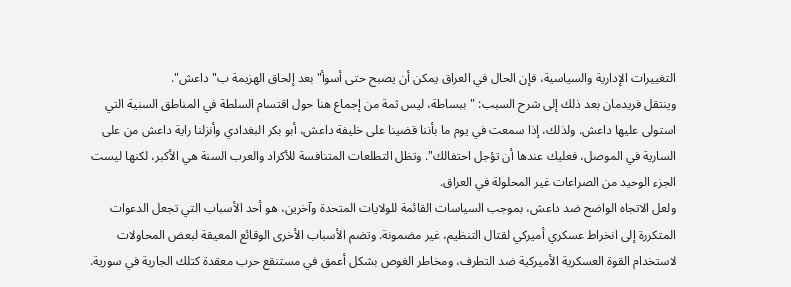التغييرات الإدارية والسياسية، فإن الحال في العراق يمكن أن يصبح حتى أسوأ" بعد إلحاق الهزيمة ب"داعش".
وينتقل فريدمان بعد ذلك إلى شرح السبب: "ببساطة، ليس ثمة من إجماع هنا حول اقتسام السلطة في المناطق السنية التي استولى عليها داعش. ولذلك، إذا سمعت في يوم ما بأننا قضينا على خليفة داعش، أبو بكر البغدادي وأنزلنا راية داعش من على السارية في الموصل، فعليك عندها أن تؤجل احتفالك". وتظل التطلعات المتنافسة للأكراد والعرب السنة هي الأكبر، لكنها ليست الجزء الوحيد من الصراعات غير المحلولة في العراق.
ولعل الاتجاه الواضح ضد داعش، بموجب السياسات القائمة للولايات المتحدة وآخرين، هو أحد الأسباب التي تجعل الدعوات المتكررة إلى انخراط عسكري أميركي لقتال التنظيم، غير مضمونة. وتضم الأسباب الأخرى الوقائع المعيقة لبعض المحاولات لاستخدام القوة العسكرية الأميركية ضد التطرف، ومخاطر الغوص بشكل أعمق في مستنقع حرب معقدة كتلك الجارية في سورية.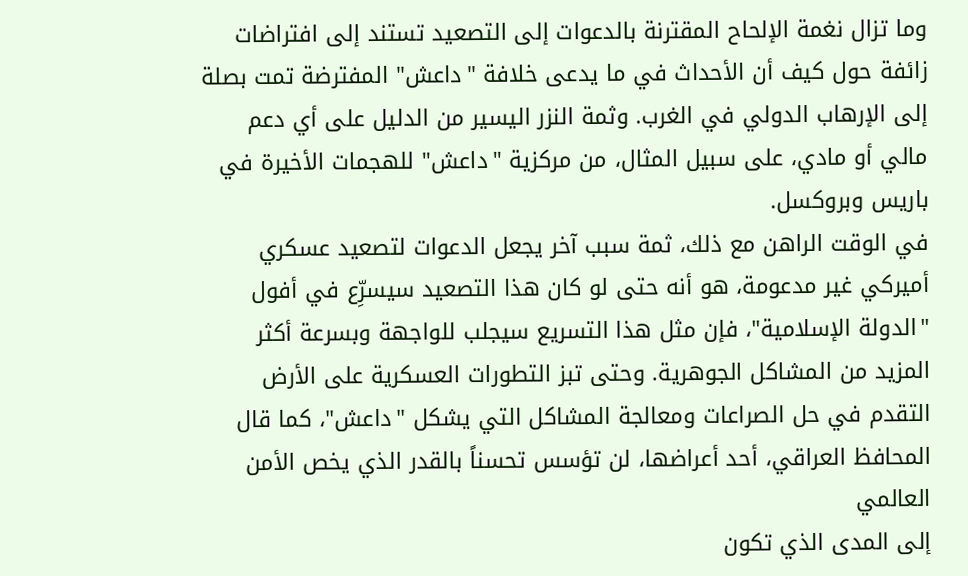وما تزال نغمة الإلحاح المقترنة بالدعوات إلى التصعيد تستند إلى افتراضات زائفة حول كيف أن الأحداث في ما يدعى خلافة "داعش" المفترضة تمت بصلة إلى الإرهاب الدولي في الغرب. وثمة النزر اليسير من الدليل على أي دعم مالي أو مادي، على سبيل المثال، من مركزية "داعش" للهجمات الأخيرة في باريس وبروكسل.
في الوقت الراهن مع ذلك، ثمة سبب آخر يجعل الدعوات لتصعيد عسكري أميركي غير مدعومة، هو أنه حتى لو كان هذا التصعيد سيسرِّع في أفول "الدولة الإسلامية"، فإن مثل هذا التسريع سيجلب للواجهة وبسرعة أكثر المزيد من المشاكل الجوهرية. وحتى تبز التطورات العسكرية على الأرض التقدم في حل الصراعات ومعالجة المشاكل التي يشكل "داعش"، كما قال المحافظ العراقي، أحد أعراضها، لن تؤسس تحسناً بالقدر الذي يخص الأمن العالمي
إلى المدى الذي تكون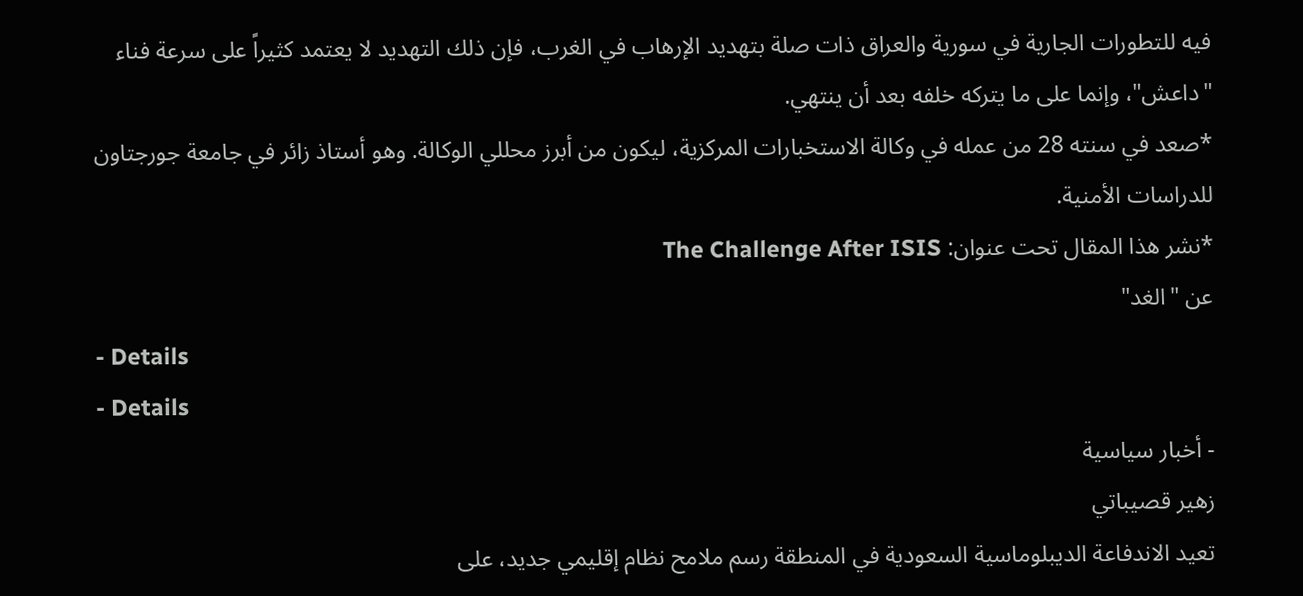فيه للتطورات الجارية في سورية والعراق ذات صلة بتهديد الإرهاب في الغرب، فإن ذلك التهديد لا يعتمد كثيراً على سرعة فناء "داعش"، وإنما على ما يتركه خلفه بعد أن ينتهي.
*صعد في سنته 28 من عمله في وكالة الاستخبارات المركزية، ليكون من أبرز محللي الوكالة. وهو أستاذ زائر في جامعة جورجتاون للدراسات الأمنية.
*نشر هذا المقال تحت عنوان: The Challenge After ISIS
عن "الغد"
- Details
- Details
- أخبار سياسية
زهير قصيباتي
تعيد الاندفاعة الديبلوماسية السعودية في المنطقة رسم ملامح نظام إقليمي جديد، على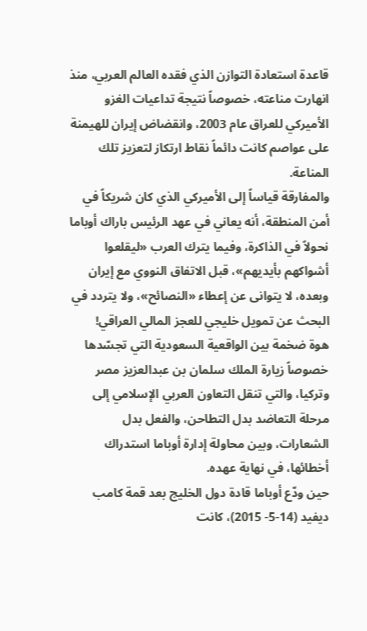قاعدة استعادة التوازن الذي فقده العالم العربي، منذ انهارت مناعته، خصوصاً نتيجة تداعيات الغزو الأميركي للعراق عام 2003، وانقضاض إيران للهيمنة على عواصم كانت دائماً نقاط ارتكاز لتعزيز تلك المناعة.
والمفارقة قياساً إلى الأميركي الذي كان شريكاً في أمن المنطقة، أنه يعاني في عهد الرئيس باراك أوباما نحولاً في الذاكرة، وفيما يترك العرب «ليقلعوا أشواكهم بأيديهم»، قبل الاتفاق النووي مع إيران وبعده، لا يتوانى عن إعطاء «النصائح»، ولا يتردد في البحث عن تمويل خليجي للعجز المالي العراقي!
هوة ضخمة بين الواقعية السعودية التي تجسّدها خصوصاً زيارة الملك سلمان بن عبدالعزيز مصر وتركيا، والتي تنقل التعاون العربي الإسلامي إلى مرحلة التعاضد بدل التطاحن، والفعل بدل الشعارات، وبين محاولة إدارة أوباما استدراك أخطائها، في نهاية عهده.
حين ودّع أوباما قادة دول الخليج بعد قمة كامب ديفيد (14-5- 2015)، كانت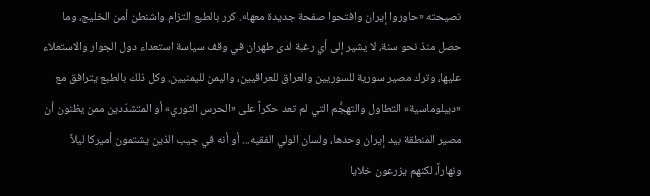نصيحته «حاوروا إيران وافتحوا صفحة جديدة معها». كرر بالطبع التزام واشنطن أمن الخليج، وما حصل منذ نحو سنة، لا يشير إلى أي رغبة لدى طهران في وقف سياسة استعداء دول الجوار والاستعلاء عليها، وترك مصير سورية للسوريين والعراق للعراقيين، واليمن لليمنيين. وكل ذلك بالطبع يترافق مع «ديبلوماسية» التطاول والتهجُّم التي لم تعد حكراً على «الحرس الثوري» أو المتشدّدين ممن يظنون أن مصير المنطقة بيد إيران وحدها، ولسان الولي الفقيه... أو أنه في جيب الذين يشتمون أميركا ليلاً ونهاراً، لكنهم يزرعون خلايا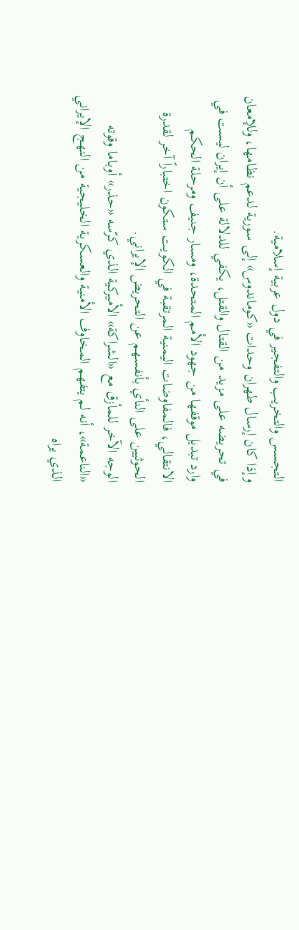التجسس والتخريب والتفجير في دول عربية إسلامية.
وإذا كان إرسال طهران وحدات «كوماندوس» إلى سورية لدعم نظامها، وللإمعان في تحريضه على مزيد من القتال والقتل، يكفي للدلالة على أن إيران ليست في وارد تبديل موقفها من جهود الأمم المتحدة، ومسار جنيف ومرحلة الحكم الانتقالي، فالمفاوضات اليمنية المرتقبة في الكويت ستكون اختباراً آخر لقدرة الحوثيين على النأي بأنفسهم عن التحريض الإيراني.
الوجه الآخر للمأزق مع «الشراكة» الأميركية الذي كرّسه «حذر» أوباما وقوته «الناعمة»، أنه لم يتفهم المخاوف الأمنية والعسكرية الخليجية من النهج الإيراني الذي يراه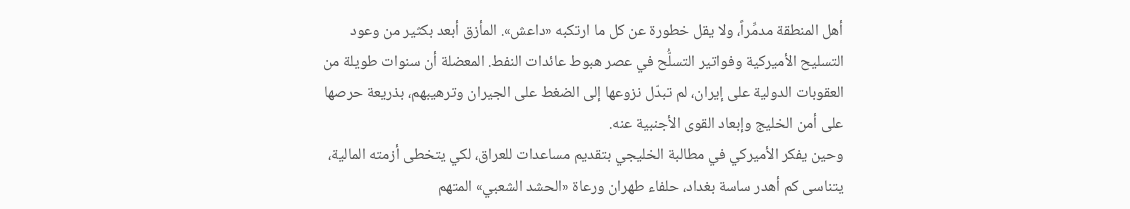أهل المنطقة مدمِّراً، ولا يقل خطورة عن كل ما ارتكبه «داعش». المأزق أبعد بكثير من وعود التسليح الأميركية وفواتير التسلُّح في عصر هبوط عائدات النفط. المعضلة أن سنوات طويلة من العقوبات الدولية على إيران، لم تبدّل نزوعها إلى الضغط على الجيران وترهيبهم، بذريعة حرصها على أمن الخليج وإبعاد القوى الأجنبية عنه.
وحين يفكر الأميركي في مطالبة الخليجي بتقديم مساعدات للعراق، لكي يتخطى أزمته المالية، يتناسى كم أهدر ساسة بغداد، حلفاء طهران ورعاة «الحشد الشعبي» المتهم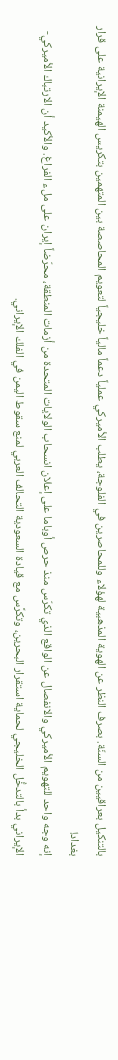بالتنكيل بعراقيين من السنّة. بصرف النظر عن الهوية المذهبية لهؤلاء وللمحاصرين في الفلوجة، يطلب الأميركي عملياً دعماً مالياً خليجياً لتعويم المحاصصة بين المتهمين بتكريس الهيمنة الإيرانية على قرار بغداد!
إنه وجه واحد للتهويم الأميركي والانفصال عن الواقع الذي تكرّس منذ حرص أوباما على إعلان انسحاب الولايات المتحدة من أزمات المنطقة، محرّضاً إيران على ملء الفراغ. والأكيد أن الارتباك الأميركي- الإيراني بدأ بالتدخُّل الخليجي لحماية استقرار البحرين، وتكرَّس مع قيادة السعودية التحالف العربي لمنع سقوط اليمن في الفلك الإيراني.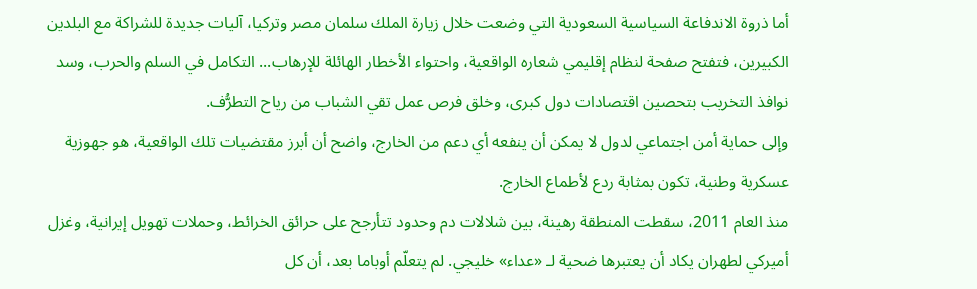أما ذروة الاندفاعة السياسية السعودية التي وضعت خلال زيارة الملك سلمان مصر وتركيا، آليات جديدة للشراكة مع البلدين الكبيرين، فتفتح صفحة لنظام إقليمي شعاره الواقعية، واحتواء الأخطار الهائلة للإرهاب... التكامل في السلم والحرب، وسد نوافذ التخريب بتحصين اقتصادات دول كبرى، وخلق فرص عمل تقي الشباب من رياح التطرُّف.
وإلى حماية أمن اجتماعي لدول لا يمكن أن ينفعه أي دعم من الخارج، واضح أن أبرز مقتضيات تلك الواقعية، هو جهوزية عسكرية وطنية، تكون بمثابة ردع لأطماع الخارج.
منذ العام 2011، سقطت المنطقة رهينة، بين شلالات دم وحدود تتأرجح على حرائق الخرائط، وحملات تهويل إيرانية، وغزل أميركي لطهران يكاد أن يعتبرها ضحية لـ «عداء» خليجي. لم يتعلّم أوباما بعد، أن كل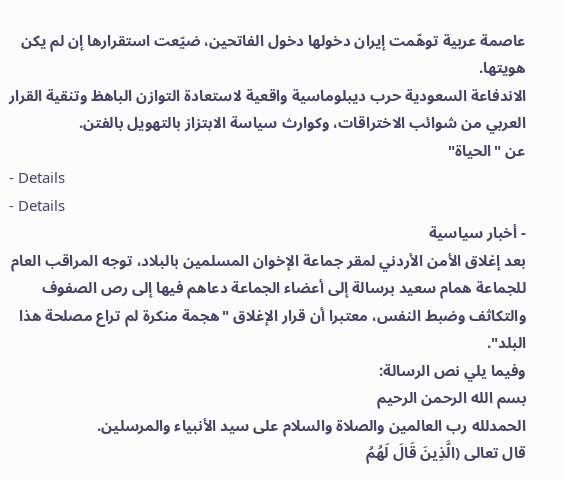عاصمة عربية توهّمت إيران دخولها دخول الفاتحين، ضيّعت استقرارها إن لم يكن هويتها.
الاندفاعة السعودية حرب ديبلوماسية واقعية لاستعادة التوازن الباهظ وتنقية القرار العربي من شوائب الاختراقات، وكوارث سياسة الابتزاز بالتهويل بالفتن.
عن "الحياة"
- Details
- Details
- أخبار سياسية
بعد إغلاق الأمن الأردني لمقر جماعة الإخوان المسلمين بالبلاد، توجه المراقب العام للجماعة همام سعيد برسالة إلى أعضاء الجماعة دعاهم فيها إلى رص الصفوف والتكاثف وضبط النفس، معتبرا أن قرار الإغلاق "هجمة منكرة لم تراع مصلحة هذا البلد".
وفيما يلي نص الرسالة:
بسم الله الرحمن الرحيم
الحمدلله رب العالمين والصلاة والسلام على سيد الأنبياء والمرسلين.
قال تعالى (الَّذِينَ قَالَ لَهُمُ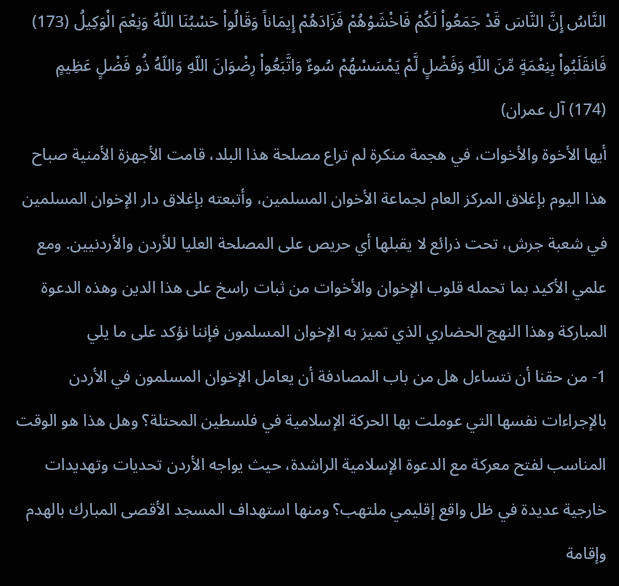النَّاسُ إِنَّ النَّاسَ قَدْ جَمَعُواْ لَكُمْ فَاخْشَوْهُمْ فَزَادَهُمْ إِيمَاناً وَقَالُواْ حَسْبُنَا اللّهُ وَنِعْمَ الْوَكِيلُ (173) فَانقَلَبُواْ بِنِعْمَةٍ مِّنَ اللّهِ وَفَضْلٍ لَّمْ يَمْسَسْهُمْ سُوءٌ وَاتَّبَعُواْ رِضْوَانَ اللّهِ وَاللّهُ ذُو فَضْلٍ عَظِيمٍ (174) آل عمران)
أيها الأخوة والأخوات، في هجمة منكرة لم تراع مصلحة هذا البلد، قامت الأجهزة الأمنية صباح هذا اليوم بإغلاق المركز العام لجماعة الأخوان المسلمين، وأتبعته بإغلاق دار الإخوان المسلمين في شعبة جرش، تحت ذرائع لا يقبلها أي حريص على المصلحة العليا للأردن والأردنيين. ومع علمي الأكيد بما تحمله قلوب الإخوان والأخوات من ثبات راسخ على هذا الدين وهذه الدعوة المباركة وهذا النهج الحضاري الذي تميز به الإخوان المسلمون فإننا نؤكد على ما يلي
1- من حقنا أن نتساءل هل من باب المصادفة أن يعامل الإخوان المسلمون في الأردن بالإجراءات نفسها التي عوملت بها الحركة الإسلامية في فلسطين المحتلة؟ وهل هذا هو الوقت المناسب لفتح معركة مع الدعوة الإسلامية الراشدة، حيث يواجه الأردن تحديات وتهديدات خارجية عديدة في ظل واقع إقليمي ملتهب؟ ومنها استهداف المسجد الأقصى المبارك بالهدم وإقامة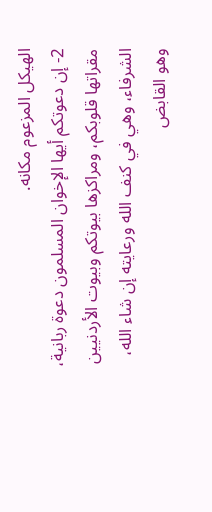الهيكل المزعوم مكانه.
2- إن دعوتكم أيها الإخوان المسلمون دعوة ربانية، مقراتها قلوبكم، ومراكزها بيوتكم وبيوت الأردنيين الشرفاء، وهي في كنف الله ورعايته إن شاء الله، وهو القابض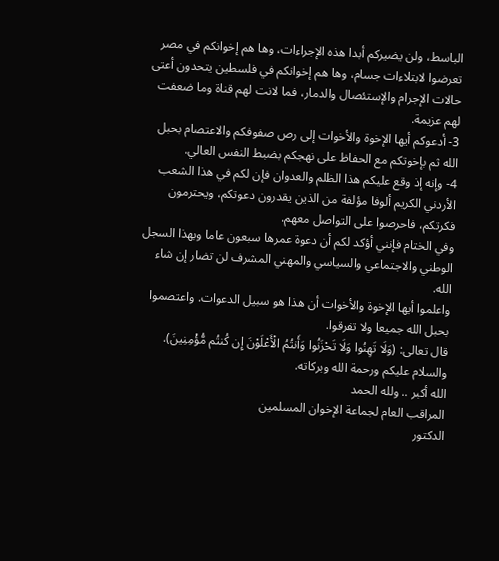الباسط، ولن يضيركم أبدا هذه الإجراءات، وها هم إخوانكم في مصر تعرضوا لابتلاءات جسام، وها هم إخوانكم في فلسطين يتحدون أعتى حالات الإجرام والإستئصال والدمار، فما لانت لهم قناة وما ضعفت لهم عزيمة.
3- أدعوكم أيها الإخوة والأخوات إلى رص صفوفكم والاعتصام بحبل الله ثم بإخوتكم مع الحفاظ على نهجكم بضبط النفس العالي.
4- وإنه إذ وقع عليكم هذا الظلم والعدوان فإن لكم في هذا الشعب الأردني الكريم ألوفا مؤلفة من الذين يقدرون دعوتكم، ويحترمون فكرتكم، فاحرصوا على التواصل معهم.
وفي الختام فإنني أؤكد لكم أن دعوة عمرها سبعون عاما وبهذا السجل الوطني والاجتماعي والسياسي والمهني المشرف لن تضار إن شاء الله.
واعلموا أيها الإخوة والأخوات أن هذا هو سبيل الدعوات. واعتصموا بحبل الله جميعا ولا تفرقوا.
قال تعالى: (وَلَا تَهِنُوا وَلَا تَحْزَنُوا وَأَنتُمُ الْأَعْلَوْنَ إِن كُنتُم مُّؤْمِنِينَ).
والسلام عليكم ورحمة الله وبركاته.
الله أكبر .. ولله الحمد
المراقب العام لجماعة الإخوان المسلمين
الدكتور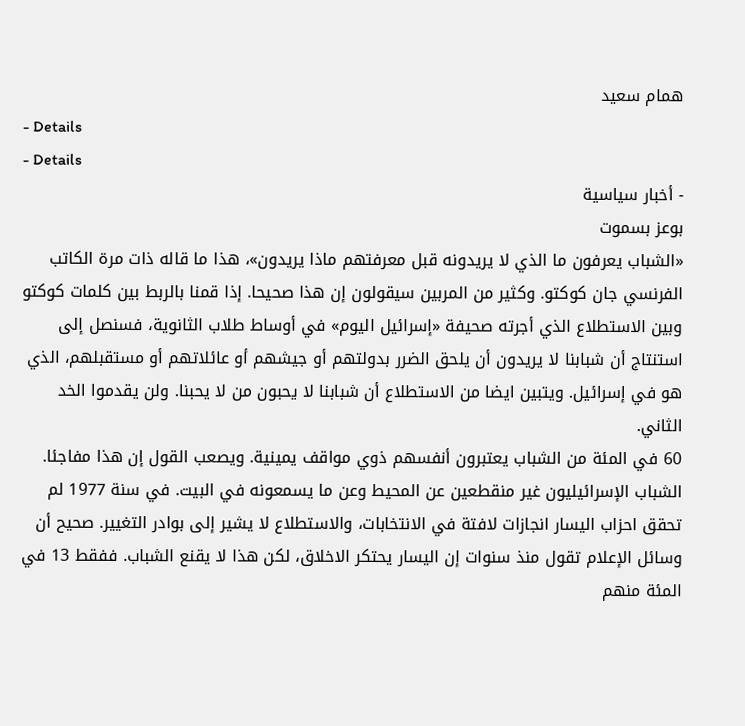همام سعيد
- Details
- Details
- أخبار سياسية
بوعز بسموت
«الشباب يعرفون ما الذي لا يريدونه قبل معرفتهم ماذا يريدون»، هذا ما قاله ذات مرة الكاتب الفرنسي جان كوكتو. وكثير من المربين سيقولون إن هذا صحيحا. إذا قمنا بالربط بين كلمات كوكتو وبين الاستطلاع الذي أجرته صحيفة «إسرائيل اليوم» في أوساط طلاب الثانوية، فسنصل إلى استنتاج أن شبابنا لا يريدون أن يلحق الضرر بدولتهم أو جيشهم أو عائلاتهم أو مستقبلهم، الذي هو في إسرائيل. ويتبين ايضا من الاستطلاع أن شبابنا لا يحبون من لا يحبنا. ولن يقدموا الخد الثاني.
60 في المئة من الشباب يعتبرون أنفسهم ذوي مواقف يمينية. ويصعب القول إن هذا مفاجئا. الشباب الإسرائيليون غير منقطعين عن المحيط وعن ما يسمعونه في البيت. في سنة 1977 لم تحقق احزاب اليسار انجازات لافتة في الانتخابات، والاستطلاع لا يشير إلى بوادر التغيير. صحيح أن وسائل الإعلام تقول منذ سنوات إن اليسار يحتكر الاخلاق، لكن هذا لا يقنع الشباب. ففقط 13 في المئة منهم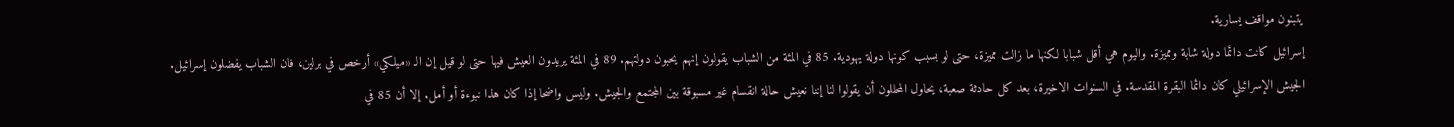يتبنون مواقف يسارية.
إسرائيل كانت دائما دولة شابة ومميزة. واليوم هي أقل شبابا لكنها ما زالت مميزة، حتى لو بسبب كونها دولة يهودية. 85 في المئة من الشباب يقولون إنهم يحبون دولتهم. 89 في المئة يريدون العيش فيها حتى لو قيل إن الـ «ميلكي» أرخص في برلين، فان الشباب يفضلون إسرائيل.
الجيش الإسرائيلي كان دائما البقرة المقدسة. في السنوات الاخيرة، بعد كل حادثة صعبة، يحاول المحللون أن يقولوا لنا إننا نعيش حالة انقسام غير مسبوقة بين المجتمع والجيش. وليس واضحا إذا كان هذا نبوءة أو أمل. إلا أن 85 في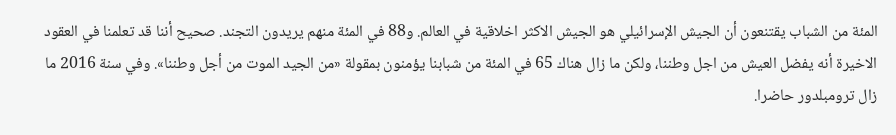المئة من الشباب يقتنعون أن الجيش الإسرائيلي هو الجيش الاكثر اخلاقية في العالم. و88 في المئة منهم يريدون التجند. صحيح أننا قد تعلمنا في العقود الاخيرة أنه يفضل العيش من اجل وطننا، ولكن ما زال هناك 65 في المئة من شبابنا يؤمنون بمقولة «من الجيد الموت من أجل وطننا». وفي سنة 2016 ما زال ترومبلدور حاضرا.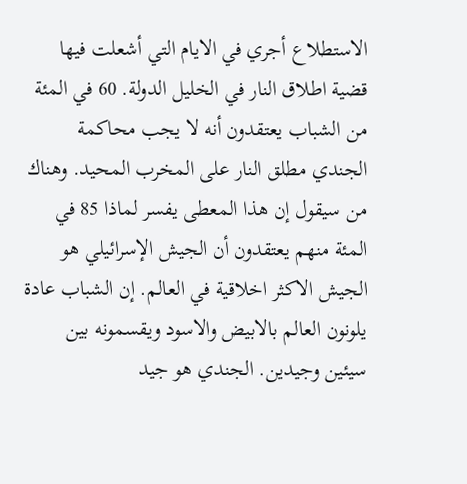الاستطلاع أجري في الايام التي أشعلت فيها قضية اطلاق النار في الخليل الدولة. 60 في المئة من الشباب يعتقدون أنه لا يجب محاكمة الجندي مطلق النار على المخرب المحيد. وهناك من سيقول إن هذا المعطى يفسر لماذا 85 في المئة منهم يعتقدون أن الجيش الإسرائيلي هو الجيش الاكثر اخلاقية في العالم. إن الشباب عادة يلونون العالم بالابيض والاسود ويقسمونه بين سيئين وجيدين. الجندي هو جيد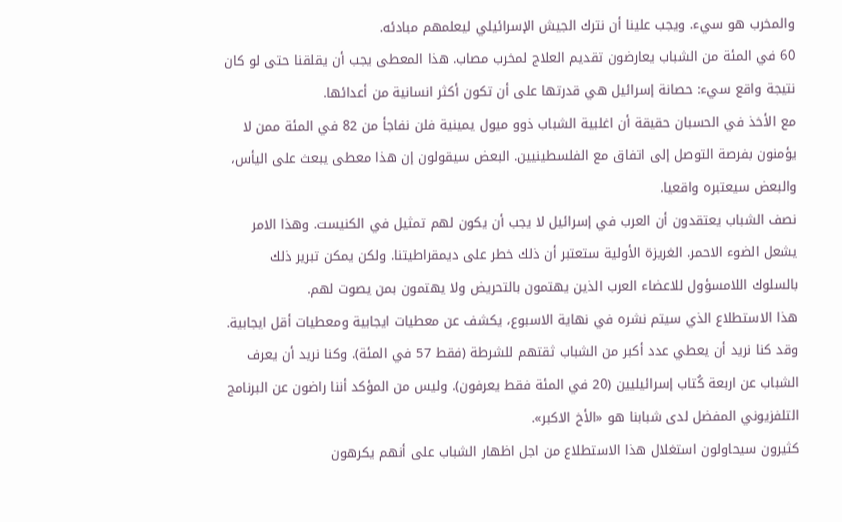والمخرب هو سيء. ويجب علينا أن نترك الجيش الإسرائيلي ليعلمهم مبادئه.
60 في المئة من الشباب يعارضون تقديم العلاج لمخرب مصاب. هذا المعطى يجب أن يقلقنا حتى لو كان نتيجة واقع سيء: حصانة إسرائيل هي قدرتها على أن تكون أكثر انسانية من أعدائها.
مع الأخذ في الحسبان حقيقة أن اغلبية الشباب ذوو ميول يمينية فلن نفاجأ من 82 في المئة ممن لا يؤمنون بفرصة التوصل إلى اتفاق مع الفلسطينيين. البعض سيقولون إن هذا معطى يبعث على اليأس، والبعض سيعتبره واقعيا.
نصف الشباب يعتقدون أن العرب في إسرائيل لا يجب أن يكون لهم تمثيل في الكنيست. وهذا الامر يشعل الضوء الاحمر. الغريزة الأولية ستعتبر أن ذلك خطر على ديمقراطيتنا. ولكن يمكن تبرير ذلك بالسلوك اللامسؤول للاعضاء العرب الذين يهتمون بالتحريض ولا يهتمون بمن يصوت لهم.
هذا الاستطلاع الذي سيتم نشره في نهاية الاسبوع، يكشف عن معطيات ايجابية ومعطيات أقل ايجابية. وقد كنا نريد أن يعطي عدد أكبر من الشباب ثقتهم للشرطة (فقط 57 في المئة). وكنا نريد أن يعرف الشباب عن اربعة كُتاب إسرائيليين (20 في المئة فقط يعرفون). وليس من المؤكد أننا راضون عن البرنامج التلفزيوني المفضل لدى شبابنا هو «الأخ الاكبر».
كثيرون سيحاولون استغلال هذا الاستطلاع من اجل اظهار الشباب على أنهم يكرهون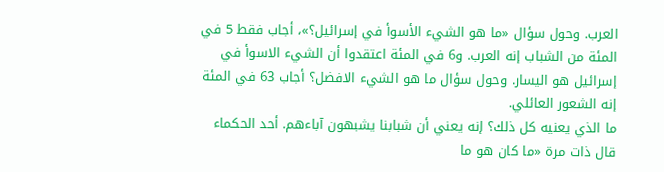العرب. وحول سؤال «ما هو الشيء الأسوأ في إسرائيل؟»، أجاب فقط 5 في المئة من الشباب إنه العرب. و6 في المئة اعتقدوا أن الشيء الاسوأ في إسرائيل هو اليسار. وحول سؤال ما هو الشيء الافضل؟ أجاب 63 في المئة إنه الشعور العائلي.
ما الذي يعنيه كل ذلك؟ إنه يعني أن شبابنا يشبهون آباءهم. أحد الحكماء قال ذات مرة «ما كان هو ما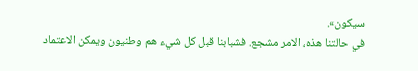سيكون».
في حالتنا هذه، الامر مشجع. فشبابنا قبل كل شيء هم وطنيون ويمكن الاعتماد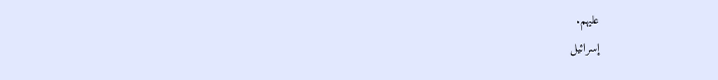عليهم.
إسرائيل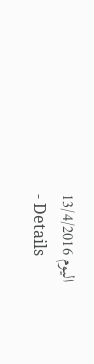اليوم 13/4/2016
- Details